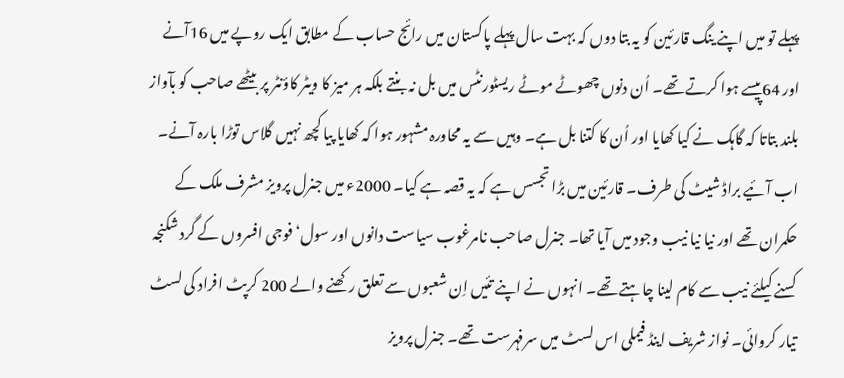پہلے تو میں اپنے ینگ قارئین کو یہ بتا دوں کہ بہت سال پہلے پاکستان میں رائج حساب کے مطابق ایک روپے میں 16آنے اور 64پیسے ہوا کرتے تھے۔ اُن دنوں چھوٹے موٹے ریسٹورنٹس میں بل نہ بنتے بلکہ ہر میز کا ویٹر کاؤنٹر پر بیٹھے صاحب کو بآواز بلند بتاتا کہ گاہک نے کیا کھایا اور اُن کا کتنا بل ہے۔ وہیں سے یہ محاورہ مشہور ہوا کہ کھایا پیا کچھ نہیں گلاس توڑا بارہ آنے۔
اب آئیے براڈ شیٹ کی طرف۔ قارئین میں بڑا تجسس ہے کہ یہ قصہ ہے کیا۔ 2000ء میں جنرل پرویز مشرف ملک کے حکمران تھے اور نیا نیا نیب وجود میں آیا تھا۔ جنرل صاحب نامرغوب سیاست دانوں اور سول‘ فوجی افسروں کے گرد شکنجہ کسنے کیلئے نیب سے کام لینا چاہتے تھے۔ انہوں نے اپنے تئیں اِن شعبوں سے تعلق رکھنے والے 200 کرپٹ افراد کی لسٹ تیار کروائی۔ نواز شریف اینڈ فیملی اس لسٹ میں سرفہرست تھے۔ جنرل پرویز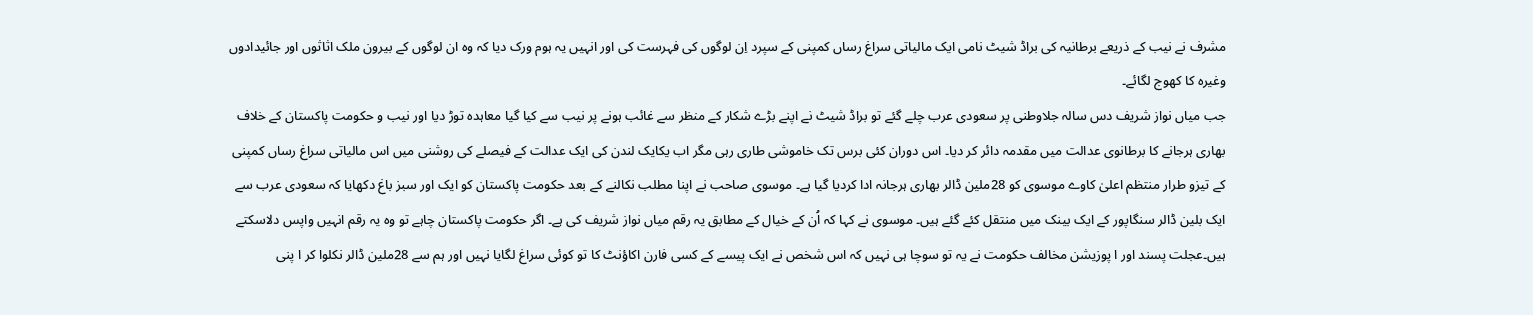مشرف نے نیب کے ذریعے برطانیہ کی براڈ شیٹ نامی ایک مالیاتی سراغ رساں کمپنی کے سپرد اِن لوگوں کی فہرست کی اور انہیں یہ ہوم ورک دیا کہ وہ ان لوگوں کے بیرون ملک اثاثوں اور جائیدادوں وغیرہ کا کھوج لگائے۔
جب میاں نواز شریف دس سالہ جلاوطنی پر سعودی عرب چلے گئے تو براڈ شیٹ نے اپنے بڑے شکار کے منظر سے غائب ہونے پر نیب سے کیا گیا معاہدہ توڑ دیا اور نیب و حکومت پاکستان کے خلاف بھاری ہرجانے کا برطانوی عدالت میں مقدمہ دائر کر دیا۔ اس دوران کئی برس تک خاموشی طاری رہی مگر اب یکایک لندن کی ایک عدالت کے فیصلے کی روشنی میں اس مالیاتی سراغ رساں کمپنی کے تیزو طرار منتظم اعلیٰ کاوے موسوی کو 28ملین ڈالر بھاری ہرجانہ ادا کردیا گیا ہے۔ موسوی صاحب نے اپنا مطلب نکالنے کے بعد حکومت پاکستان کو ایک اور سبز باغ دکھایا کہ سعودی عرب سے ایک بلین ڈالر سنگاپور کے ایک بینک میں منتقل کئے گئے ہیں۔ موسوی نے کہا کہ اُن کے خیال کے مطابق یہ رقم میاں نواز شریف کی ہے۔ اگر حکومت پاکستان چاہے تو وہ یہ رقم انہیں واپس دلاسکتے ہیں۔عجلت پسند اور ا پوزیشن مخالف حکومت نے یہ تو سوچا ہی نہیں کہ اس شخص نے ایک پیسے کے کسی فارن اکاؤنٹ کا تو کوئی سراغ لگایا نہیں اور ہم سے 28ملین ڈالر نکلوا کر ا پنی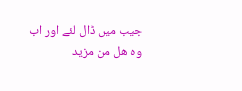جیب میں ڈال لئے اور اب وہ ھل من مزید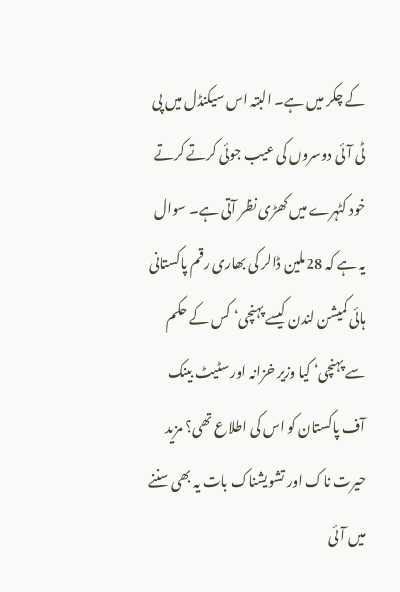کے چکر میں ہے۔ البتہ اس سیکنڈل میں پی ٹی آئی دوسروں کی عیب جوئی کرتے کرتے خود کٹہرے میں کھڑی نظر آتی ہے۔ سوال یہ ہے کہ 28ملین ڈالر کی بھاری رقم پاکستانی ہائی کمیشن لندن کیسے پہنچی‘ کس کے حکم سے پہنچی‘ کیا وزیر خزانہ اور سٹیٹ بینک آف پاکستان کو اس کی اطلاع تھی؟ مزید حیرت ناک اور تشویشناک بات یہ بھی سننے میں آئی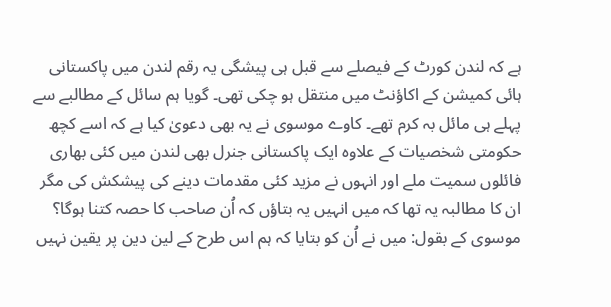ہے کہ لندن کورٹ کے فیصلے سے قبل ہی پیشگی یہ رقم لندن میں پاکستانی ہائی کمیشن کے اکاؤنٹ میں منتقل ہو چکی تھی۔ گویا ہم سائل کے مطالبے سے پہلے ہی مائل بہ کرم تھے۔ کاوے موسوی نے یہ بھی دعویٰ کیا ہے کہ اسے کچھ حکومتی شخصیات کے علاوہ ایک پاکستانی جنرل بھی لندن میں کئی بھاری فائلوں سمیت ملے اور انہوں نے مزید کئی مقدمات دینے کی پیشکش کی مگر ان کا مطالبہ یہ تھا کہ میں انہیں یہ بتاؤں کہ اُن صاحب کا حصہ کتنا ہوگا؟ موسوی کے بقول: میں نے اُن کو بتایا کہ ہم اس طرح کے لین دین پر یقین نہیں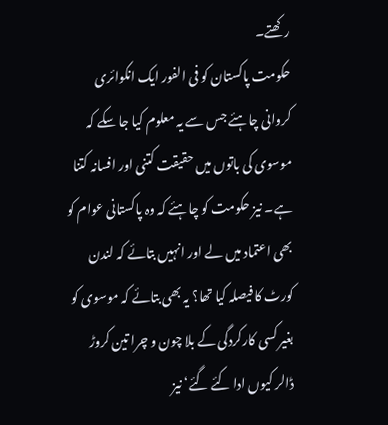رکھتے۔
حکومت پاکستان کو فی الفور ایک انکوائری کروانی چاہئے جس سے یہ معلوم کیا جا سکے کہ موسوی کی باتوں میں حقیقت کتنی اور افسانہ کتنا ہے۔ نیز حکومت کو چاہئے کہ وہ پاکستانی عوام کو بھی اعتماد میں لے اور انہیں بتائے کہ لندن کورٹ کا فیصلہ کیا تھا؟ یہ بھی بتائے کہ موسوی کو بغیر کسی کارکردگی کے بلا چون و چرا تین کروڑ ڈالر کیوں ادا کئے گئے‘ نیز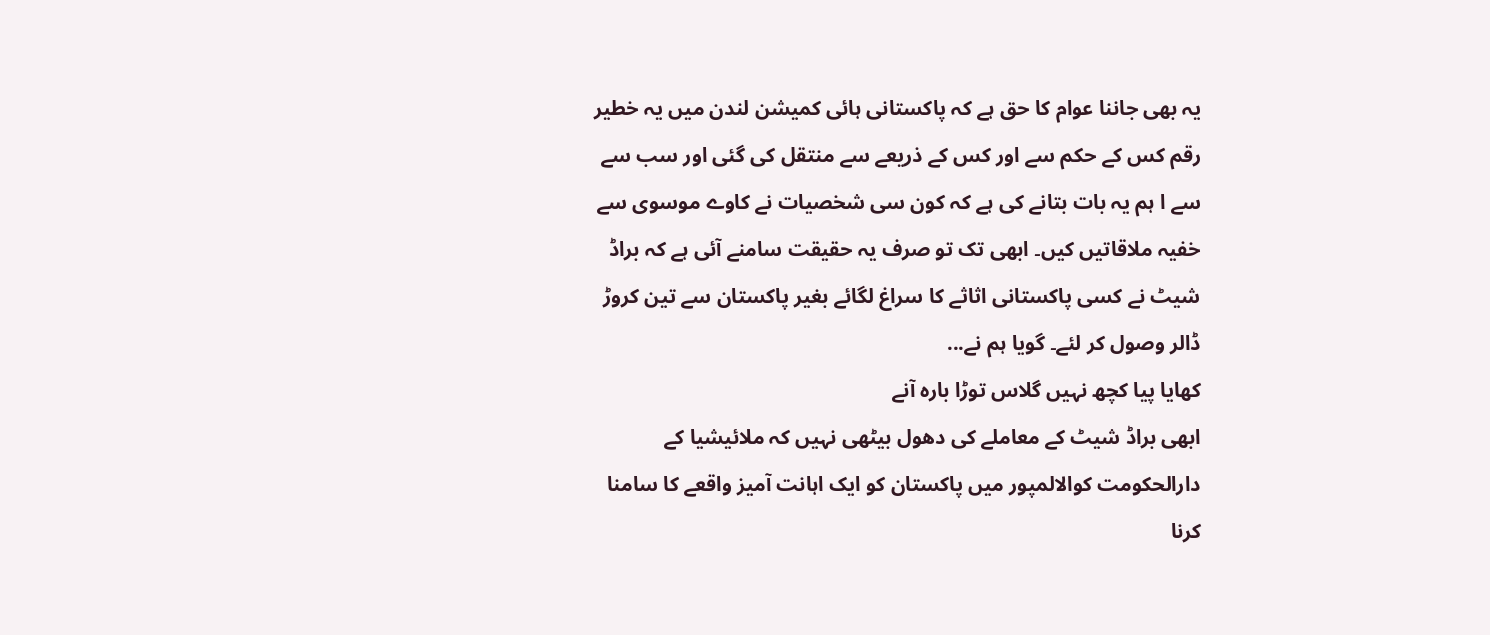یہ بھی جاننا عوام کا حق ہے کہ پاکستانی ہائی کمیشن لندن میں یہ خطیر رقم کس کے حکم سے اور کس کے ذریعے سے منتقل کی گئی اور سب سے سے ا ہم یہ بات بتانے کی ہے کہ کون سی شخصیات نے کاوے موسوی سے خفیہ ملاقاتیں کیں۔ ابھی تک تو صرف یہ حقیقت سامنے آئی ہے کہ براڈ شیٹ نے کسی پاکستانی اثاثے کا سراغ لگائے بغیر پاکستان سے تین کروڑ ڈالر وصول کر لئے۔ گویا ہم نے...
کھایا پیا کچھ نہیں گلاس توڑا بارہ آنے
ابھی براڈ شیٹ کے معاملے کی دھول بیٹھی نہیں کہ ملائیشیا کے دارالحکومت کوالالمپور میں پاکستان کو ایک اہانت آمیز واقعے کا سامنا کرنا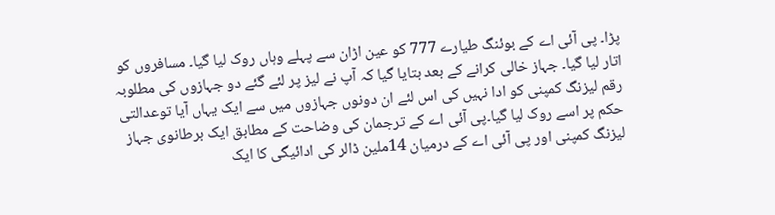پڑا۔ پی آئی اے کے بوئنگ طیارے 777 کو عین اڑان سے پہلے وہاں روک لیا گیا۔ مسافروں کو اتار لیا گیا۔ جہاز خالی کرانے کے بعد بتایا گیا کہ آپ نے لیز پر لئے گئے دو جہازوں کی مطلوبہ رقم لیزنگ کمپنی کو ادا نہیں کی اس لئے ان دونوں جہازوں میں سے ایک یہاں آیا توعدالتی حکم پر اسے روک لیا گیا۔پی آئی اے کے ترجمان کی وضاحت کے مطابق ایک برطانوی جہاز لیزنگ کمپنی اور پی آئی اے کے درمیان 14ملین ڈالر کی ادائیگی کا ایک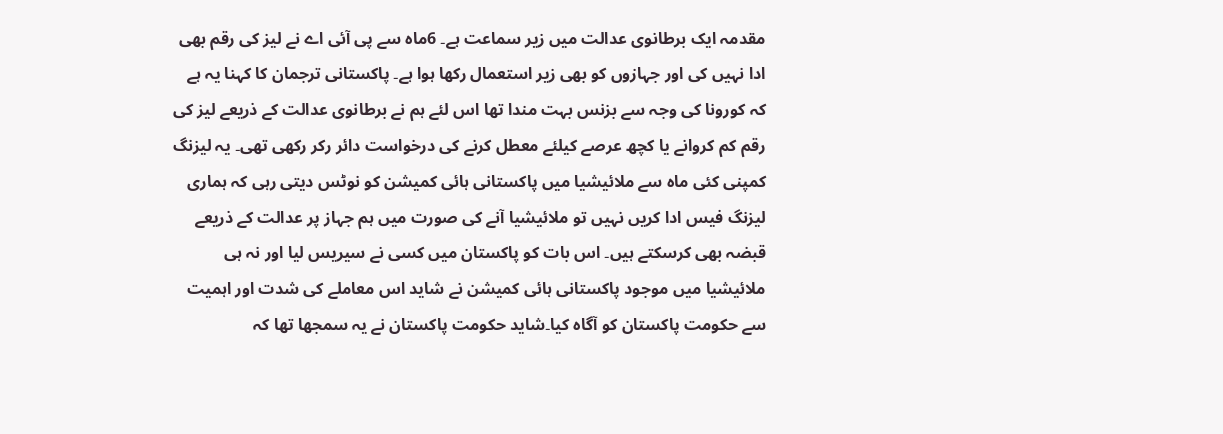مقدمہ ایک برطانوی عدالت میں زیر سماعت ہے۔ 6ماہ سے پی آئی اے نے لیز کی رقم بھی ادا نہیں کی اور جہازوں کو بھی زیر استعمال رکھا ہوا ہے۔ پاکستانی ترجمان کا کہنا یہ ہے کہ کورونا کی وجہ سے بزنس بہت مندا تھا اس لئے ہم نے برطانوی عدالت کے ذریعے لیز کی رقم کم کروانے یا کچھ عرصے کیلئے معطل کرنے کی درخواست دائر رکر رکھی تھی۔ یہ لیزنگ کمپنی کئی ماہ سے ملائیشیا میں پاکستانی ہائی کمیشن کو نوٹس دیتی رہی کہ ہماری لیزنگ فیس ادا کریں نہیں تو ملائیشیا آنے کی صورت میں ہم جہاز پر عدالت کے ذریعے قبضہ بھی کرسکتے ہیں۔ اس بات کو پاکستان میں کسی نے سیریس لیا اور نہ ہی ملائیشیا میں موجود پاکستانی ہائی کمیشن نے شاید اس معاملے کی شدت اور اہمیت سے حکومت پاکستان کو آگاہ کیا۔شاید حکومت پاکستان نے یہ سمجھا تھا کہ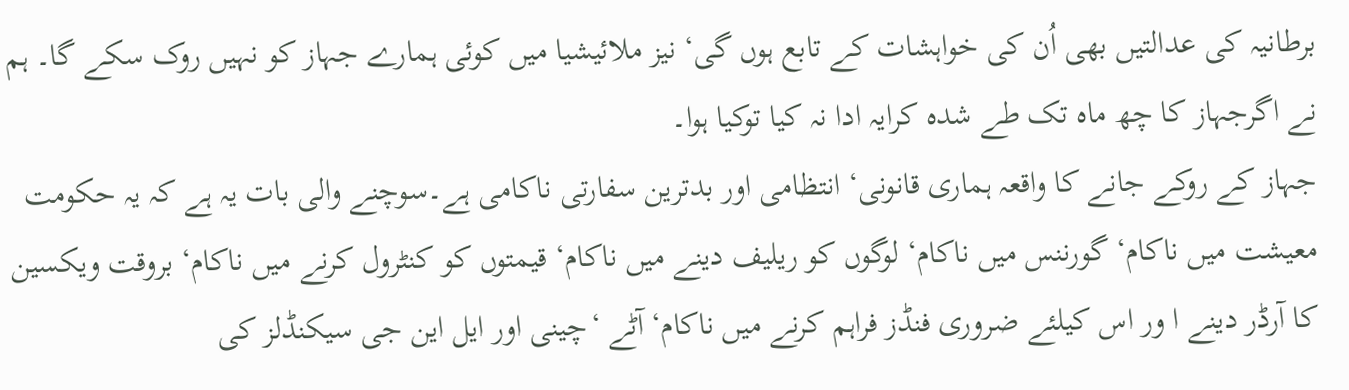برطانیہ کی عدالتیں بھی اُن کی خواہشات کے تابع ہوں گی‘ نیز ملائیشیا میں کوئی ہمارے جہاز کو نہیں روک سکے گا۔ ہم نے اگرجہاز کا چھ ماہ تک طے شدہ کرایہ ادا نہ کیا توکیا ہوا۔
جہاز کے روکے جانے کا واقعہ ہماری قانونی‘ انتظامی اور بدترین سفارتی ناکامی ہے۔سوچنے والی بات یہ ہے کہ یہ حکومت معیشت میں ناکام‘ گورننس میں ناکام‘ لوگوں کو ریلیف دینے میں ناکام‘ قیمتوں کو کنٹرول کرنے میں ناکام‘ بروقت ویکسین کا آرڈر دینے ا ور اس کیلئے ضروری فنڈز فراہم کرنے میں ناکام‘ آٹے ‘چینی اور ایل این جی سیکنڈلز کی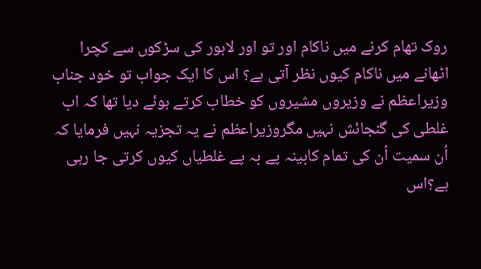روک تھام کرنے میں ناکام اور تو اور لاہور کی سڑکوں سے کچرا اٹھانے میں ناکام کیوں نظر آتی ہے؟ اس کا ایک جواب تو خود جناب وزیراعظم نے وزیروں مشیروں کو خطاب کرتے ہوئے دیا تھا کہ اب غلطی کی گنجائش نہیں مگروزیراعظم نے یہ تجزیہ نہیں فرمایا کہ اُن سمیت اُن کی تمام کابینہ پے بہ پے غلطیاں کیوں کرتی جا رہی ہے؟اس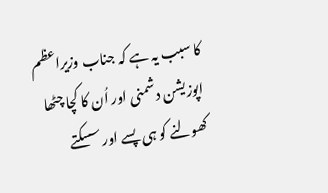کا سبب یہ ہے کہ جناب وزیراعظم اپوزیشن دشمنی اور اُن کا کچا چٹھا کھولنے کو ہی پسے اور سسکتے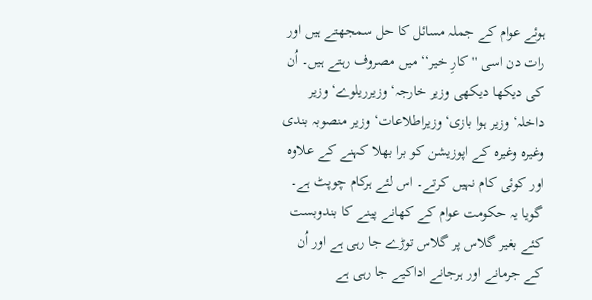ہوئے عوام کے جملہ مسائل کا حل سمجھتے ہیں اور رات دن اسی ''کارِ خیر‘‘ میں مصروف رہتے ہیں۔ اُن کی دیکھا دیکھی وزیر خارجہ‘ وزیرریلوے‘ وزیر داخلہ‘ وزیر ہوا بازی‘ وزیراطلاعات‘ وزیر منصوبہ بندی وغیرہ وغیرہ کے اپوزیشن کو برا بھلا کہنے کے علاوہ اور کوئی کام نہیں کرتے۔ اس لئے ہرکام چوپٹ ہے۔ گویا یہ حکومت عوام کے کھانے پینے کا بندوبست کئے بغیر گلاس پر گلاس توڑے جا رہی ہے اور اُن کے جرمانے اور ہرجانے اداکیے جا رہی ہے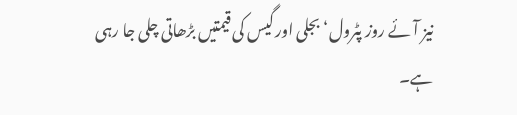نیز آئے روز پٹرول‘ بجلی اور گیس کی قیمتیں بڑھاتی چلی جا رہی ہے۔